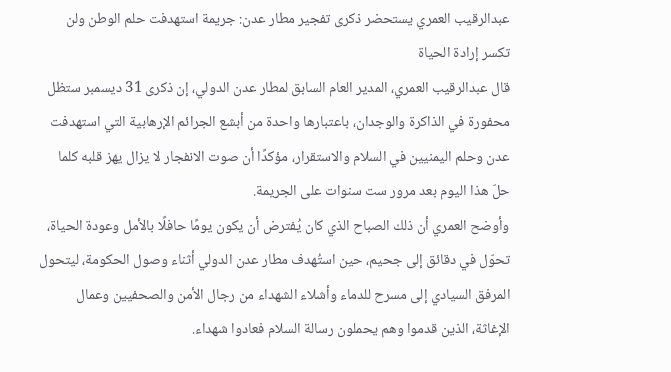عبدالرقيب العمري يستحضر ذكرى تفجير مطار عدن: جريمة استهدفت حلم الوطن ولن تكسر إرادة الحياة
قال عبدالرقيب العمري، المدير العام السابق لمطار عدن الدولي، إن ذكرى 31 ديسمبر ستظل محفورة في الذاكرة والوجدان، باعتبارها واحدة من أبشع الجرائم الإرهابية التي استهدفت عدن وحلم اليمنيين في السلام والاستقرار، مؤكدًا أن صوت الانفجار لا يزال يهز قلبه كلما حلّ هذا اليوم بعد مرور ست سنوات على الجريمة.
وأوضح العمري أن ذلك الصباح الذي كان يُفترض أن يكون يومًا حافلًا بالأمل وعودة الحياة، تحوّل في دقائق إلى جحيم، حين استُهدف مطار عدن الدولي أثناء وصول الحكومة، ليتحول المرفق السيادي إلى مسرح للدماء وأشلاء الشهداء من رجال الأمن والصحفيين وعمال الإغاثة، الذين قدموا وهم يحملون رسالة السلام فعادوا شهداء.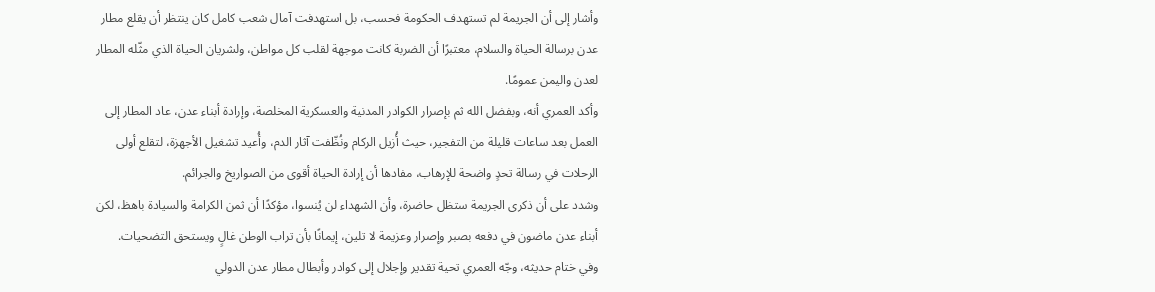وأشار إلى أن الجريمة لم تستهدف الحكومة فحسب، بل استهدفت آمال شعب كامل كان ينتظر أن يقلع مطار عدن برسالة الحياة والسلام، معتبرًا أن الضربة كانت موجهة لقلب كل مواطن، ولشريان الحياة الذي مثّله المطار لعدن واليمن عمومًا.
وأكد العمري أنه، وبفضل الله ثم بإصرار الكوادر المدنية والعسكرية المخلصة، وإرادة أبناء عدن، عاد المطار إلى العمل بعد ساعات قليلة من التفجير، حيث أُزيل الركام ونُظّفت آثار الدم، وأُعيد تشغيل الأجهزة، لتقلع أولى الرحلات في رسالة تحدٍ واضحة للإرهاب، مفادها أن إرادة الحياة أقوى من الصواريخ والجرائم.
وشدد على أن ذكرى الجريمة ستظل حاضرة، وأن الشهداء لن يُنسوا، مؤكدًا أن ثمن الكرامة والسيادة باهظ، لكن أبناء عدن ماضون في دفعه بصبر وإصرار وعزيمة لا تلين، إيمانًا بأن تراب الوطن غالٍ ويستحق التضحيات.
وفي ختام حديثه، وجّه العمري تحية تقدير وإجلال إلى كوادر وأبطال مطار عدن الدولي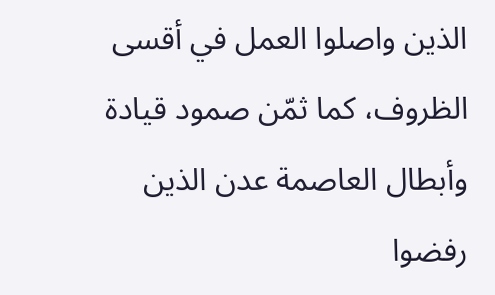الذين واصلوا العمل في أقسى الظروف، كما ثمّن صمود قيادة وأبطال العاصمة عدن الذين رفضوا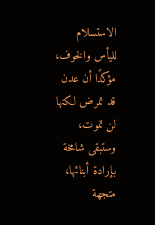الاستسلام لليأس والخوف، مؤكدًا أن عدن قد تمرض لكنها لن تموت، وستبقى شامخة بإرادة أبنائها، متجهة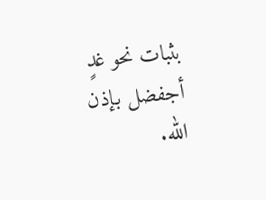بثبات نحو غدٍ أجفضل بإذن الله.